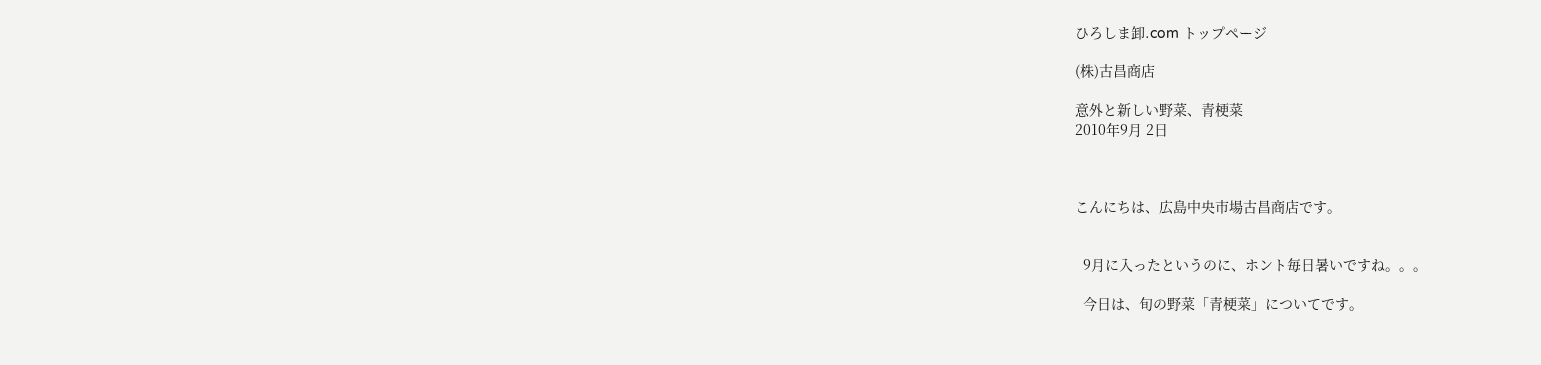ひろしま卸.com トップページ

(株)古昌商店

意外と新しい野菜、青梗菜
2010年9月 2日



こんにちは、広島中央市場古昌商店です。


  9月に入ったというのに、ホント毎日暑いですね。。。

  今日は、旬の野菜「青梗菜」についてです。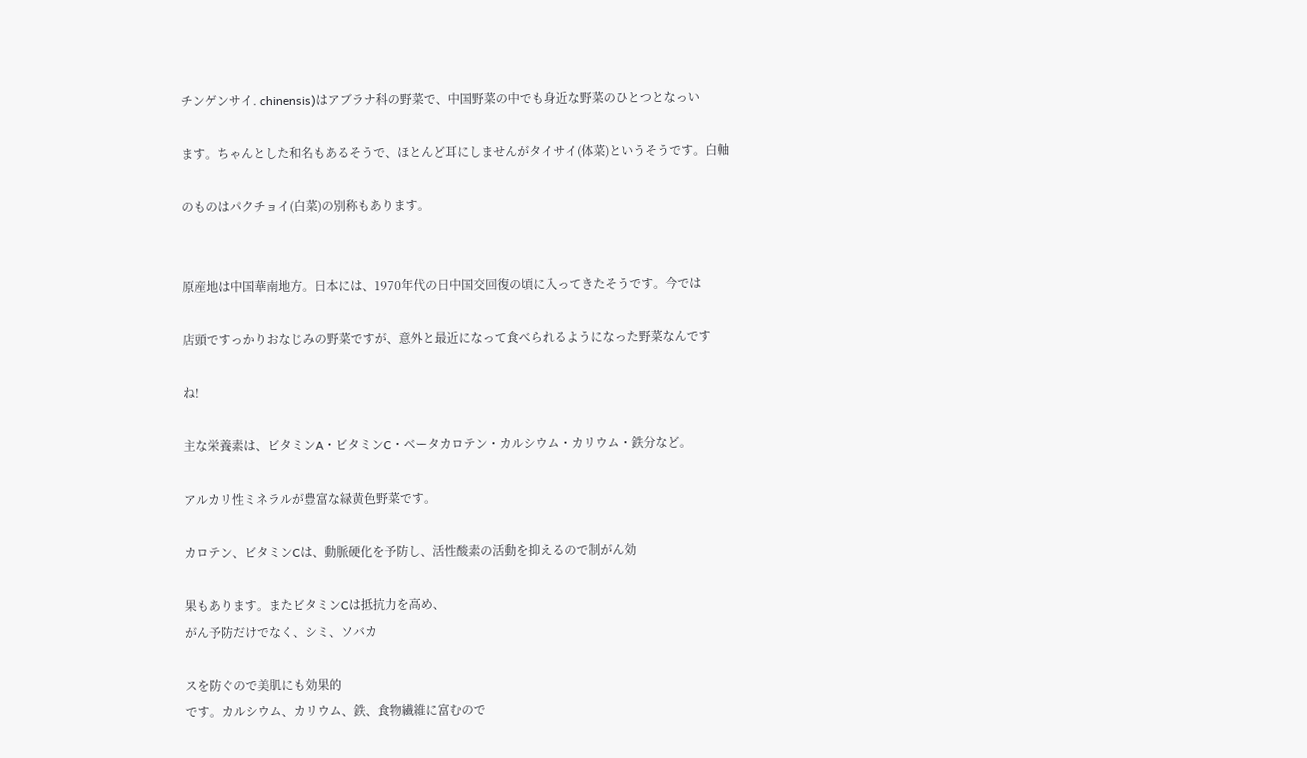チンゲンサイ. chinensis)はアブラナ科の野菜で、中国野菜の中でも身近な野菜のひとつとなっい

ます。ちゃんとした和名もあるそうで、ほとんど耳にしませんがタイサイ(体菜)というそうです。白軸

のものはパクチョイ(白菜)の別称もあります。


原産地は中国華南地方。日本には、1970年代の日中国交回復の頃に入ってきたそうです。今では

店頭ですっかりおなじみの野菜ですが、意外と最近になって食べられるようになった野菜なんです

ね!

主な栄養素は、ビタミンA・ビタミンC・ベータカロテン・カルシウム・カリウム・鉄分など。

アルカリ性ミネラルが豊富な緑黄色野菜です。

カロテン、ビタミンCは、動脈硬化を予防し、活性酸素の活動を抑えるので制がん効

果もあります。またビタミンCは抵抗力を高め、
がん予防だけでなく、シミ、ソバカ

スを防ぐので美肌にも効果的
です。カルシウム、カリウム、鉄、食物繊維に富むので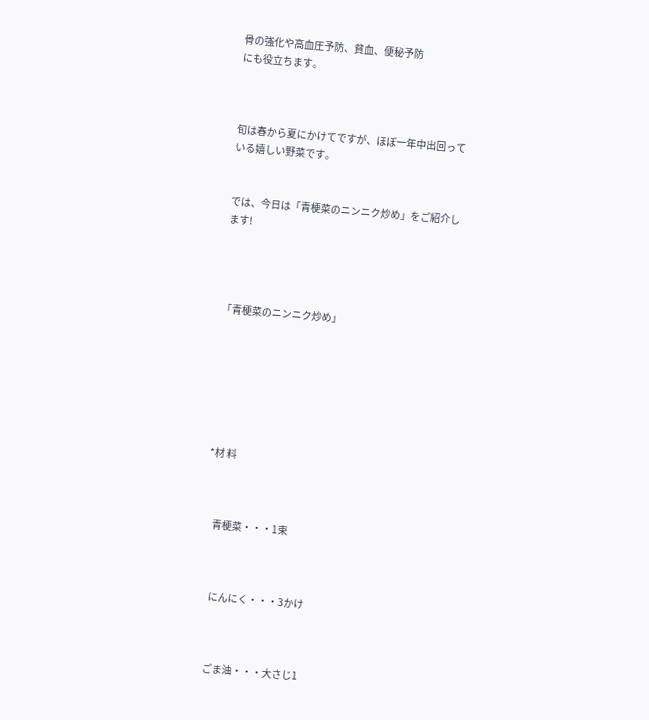骨の強化や高血圧予防、貧血、便秘予防
にも役立ちます。



旬は春から夏にかけてですが、ほぼ一年中出回っている嬉しい野菜です。


では、今日は「青梗菜のニンニク炒め」をご紹介します!




「青梗菜のニンニク炒め」







*材 料



    青梗菜・・・1束



     にんにく・・・3かけ



     ごま油・・・大さじ1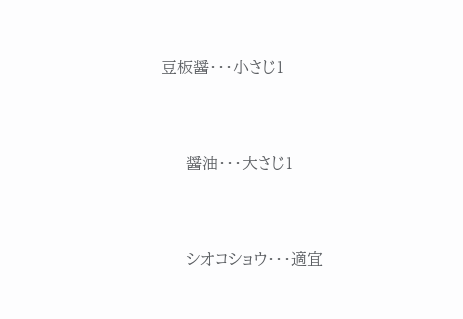豆板醤・・・小さじ1



     醤油・・・大さじ1



     シオコショウ・・・適宜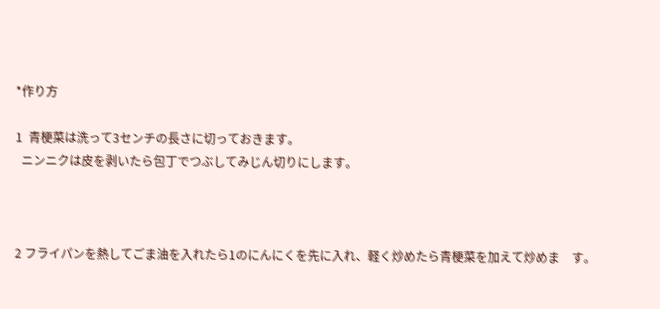*作り方

1  青梗菜は洗って3センチの長さに切っておきます。
  ニンニクは皮を剥いたら包丁でつぶしてみじん切りにします。



2 フライパンを熱してごま油を入れたら1のにんにくを先に入れ、軽く炒めたら青梗菜を加えて炒めま    す。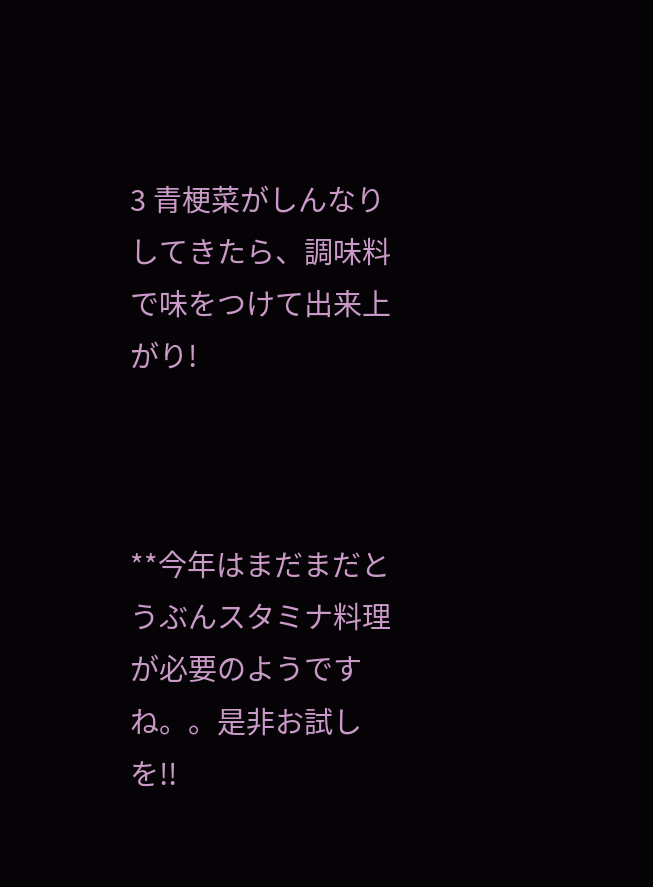3 青梗菜がしんなりしてきたら、調味料で味をつけて出来上がり!



**今年はまだまだとうぶんスタミナ料理が必要のようですね。。是非お試しを!!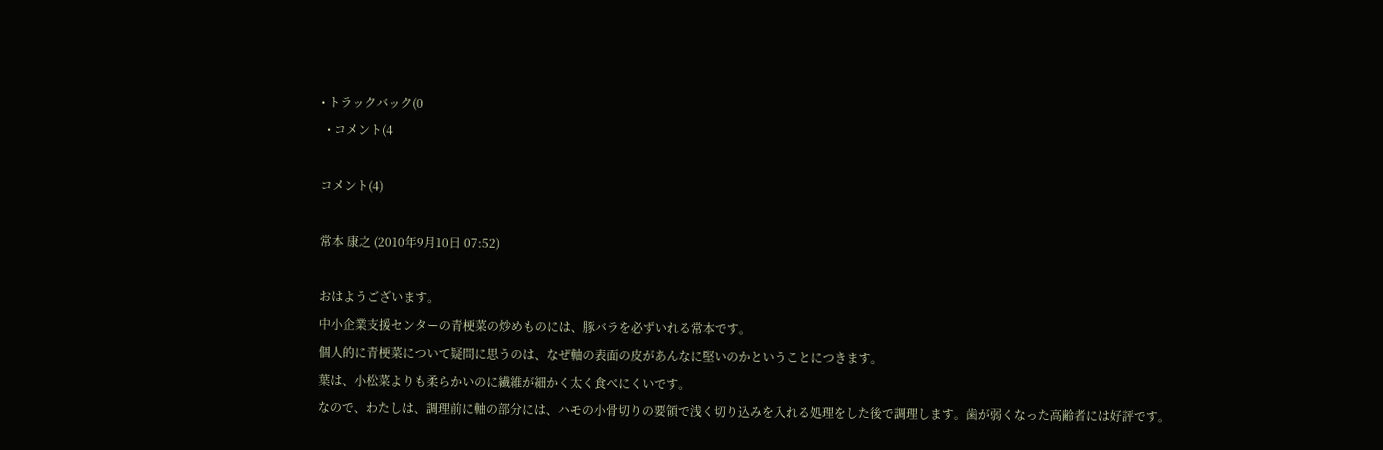• トラックバック(0
  • コメント(4

コメント(4)

常本 康之 (2010年9月10日 07:52)

おはようございます。
中小企業支援センターの青梗菜の炒めものには、豚バラを必ずいれる常本です。
個人的に青梗菜について疑問に思うのは、なぜ軸の表面の皮があんなに堅いのかということにつきます。
葉は、小松菜よりも柔らかいのに繊維が細かく太く食べにくいです。
なので、わたしは、調理前に軸の部分には、ハモの小骨切りの要領で浅く切り込みを入れる処理をした後で調理します。歯が弱くなった高齢者には好評です。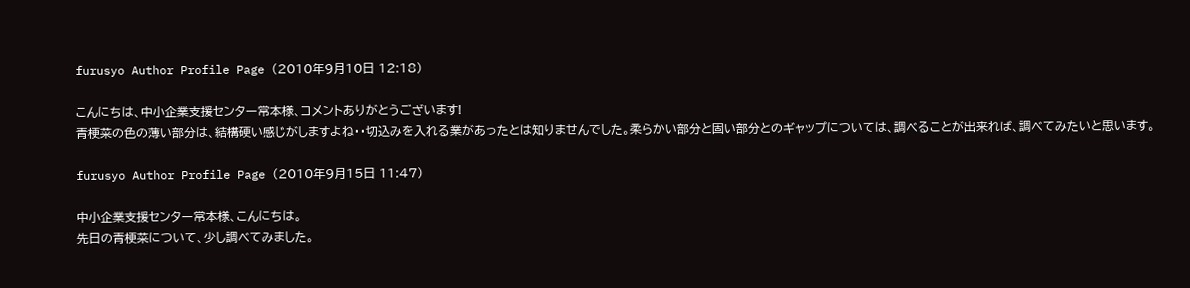furusyo Author Profile Page (2010年9月10日 12:18)

こんにちは、中小企業支援センター常本様、コメントありがとうございます!
青梗菜の色の薄い部分は、結構硬い感じがしますよね・・切込みを入れる業があったとは知りませんでした。柔らかい部分と固い部分とのギャップについては、調べることが出来れば、調べてみたいと思います。

furusyo Author Profile Page (2010年9月15日 11:47)

中小企業支援センター常本様、こんにちは。
先日の青梗菜について、少し調べてみました。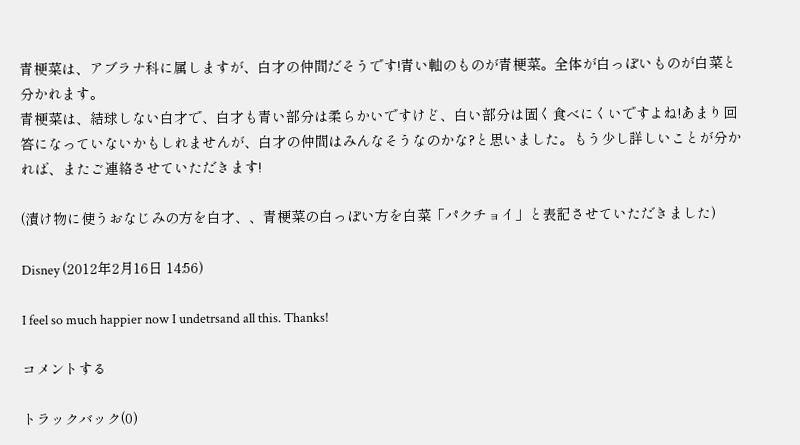青梗菜は、アブラナ科に属しますが、白才の仲間だそうです!青い軸のものが青梗菜。全体が白っぽいものが白菜と分かれます。
青梗菜は、結球しない白才で、白才も青い部分は柔らかいですけど、白い部分は固く食べにくいですよね!あまり回答になっていないかもしれませんが、白才の仲間はみんなそうなのかな?と思いました。もう少し詳しいことが分かれば、またご連絡させていただきます!

(漬け物に使うおなじみの方を白才、、青梗菜の白っぽい方を白菜「パクチョイ」と表記させていただきました)

Disney (2012年2月16日 14:56)

I feel so much happier now I undetrsand all this. Thanks!

コメントする

トラックバック(0)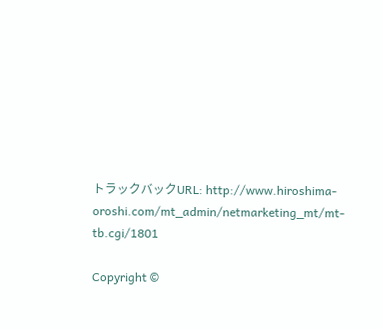トラックバックURL: http://www.hiroshima-oroshi.com/mt_admin/netmarketing_mt/mt-tb.cgi/1801

Copyright ©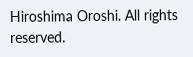Hiroshima Oroshi. All rights reserved.